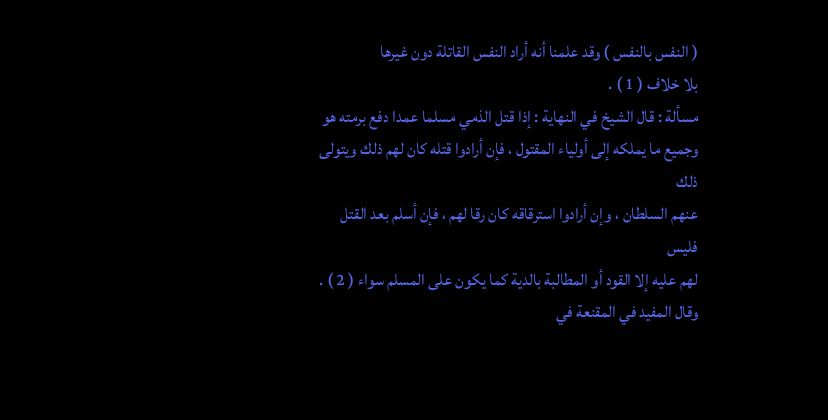( النفس بالنفس ) وقد علمنا أنه أراد النفس القاتلة دون غيرها
بلا خلاف ( 1 ) .
مسألة : قال الشيخ في النهاية : إذا قتل الذمي مسلما عمدا دفع برمته هو
وجميع ما يملكه إلى أولياء المقتول ، فإن أرادوا قتله كان لهم ذلك ويتولى ذلك
عنهم السلطان ، وإن أرادوا استرقاقه كان رقا لهم ، فإن أسلم بعد القتل فليس
لهم عليه إلا القود أو المطالبة بالدية كما يكون على المسلم سواء ( 2 ) .
وقال المفيد في المقنعة في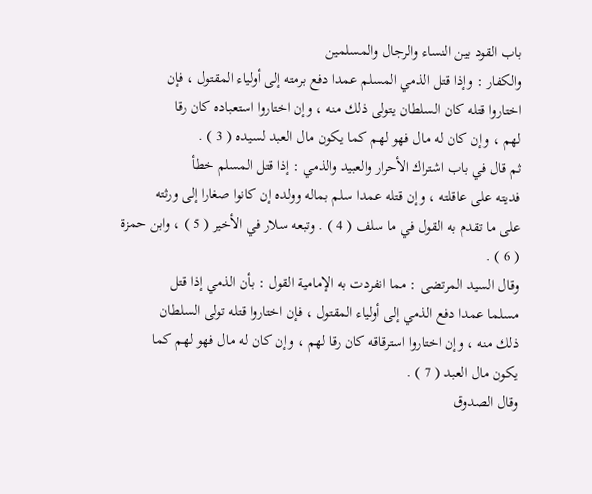باب القود بين النساء والرجال والمسلمين
والكفار : وإذا قتل الذمي المسلم عمدا دفع برمته إلى أولياء المقتول ، فإن
اختاروا قتله كان السلطان يتولى ذلك منه ، وإن اختاروا استعباده كان رقا
لهم ، وإن كان له مال فهو لهم كما يكون مال العبد لسيده ( 3 ) .
ثم قال في باب اشتراك الأحرار والعبيد والذمي : إذا قتل المسلم خطأ
فديته على عاقلته ، وإن قتله عمدا سلم بماله وولده إن كانوا صغارا إلى ورثته
على ما تقدم به القول في ما سلف ( 4 ) . وتبعه سلار في الأخير ( 5 ) ، وابن حمزة ( 6 ) .
وقال السيد المرتضى : مما انفردت به الإمامية القول : بأن الذمي إذا قتل
مسلما عمدا دفع الذمي إلى أولياء المقتول ، فإن اختاروا قتله تولى السلطان
ذلك منه ، وإن اختاروا استرقاقه كان رقا لهم ، وإن كان له مال فهو لهم كما
يكون مال العبد ( 7 ) .
وقال الصدوق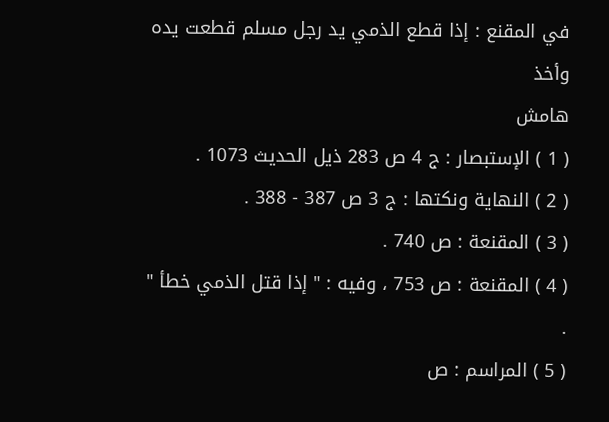في المقنع : إذا قطع الذمي يد رجل مسلم قطعت يده وأخذ
هامش
( 1 ) الإستبصار : ج 4 ص 283 ذيل الحديث 1073 .
( 2 ) النهاية ونكتها : ج 3 ص 387 - 388 .
( 3 ) المقنعة : ص 740 .
( 4 ) المقنعة : ص 753 ، وفيه : " إذا قتل الذمي خطأ " .
( 5 ) المراسم : ص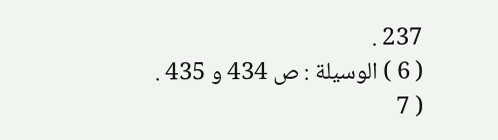237 .
( 6 ) الوسيلة : ص 434 و 435 .
( 7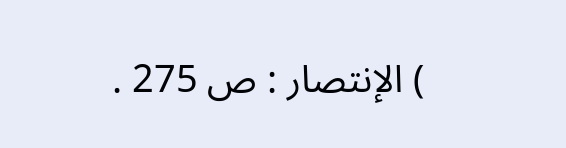) الإنتصار : ص 275 .